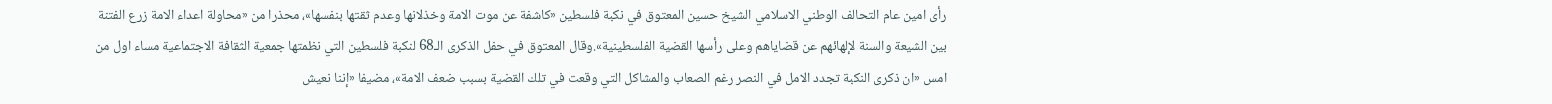رأى امين عام التحالف الوطني الاسلامي الشيخ حسين المعتوق في نكبة فلسطين «كاشفة عن موت الامة وخذلانها وعدم ثقتها بنفسها»، محذرا من «محاولة اعداء الامة زرع الفتنة بين الشيعة والسنة لإلهائهم عن قضاياهم وعلى رأسها القضية الفلسطينية».وقال المعتوق في حفل الذكرى الـ68 لنكبة فلسطين التي نظمتها جمعية الثقافة الاجتماعية مساء اول من امس «ان ذكرى النكبة تجدد الامل في النصر رغم الصعاب والمشاكل التي وقعت في تلك القضية بسبب ضعف الامة»، مضيفا «إننا نعيش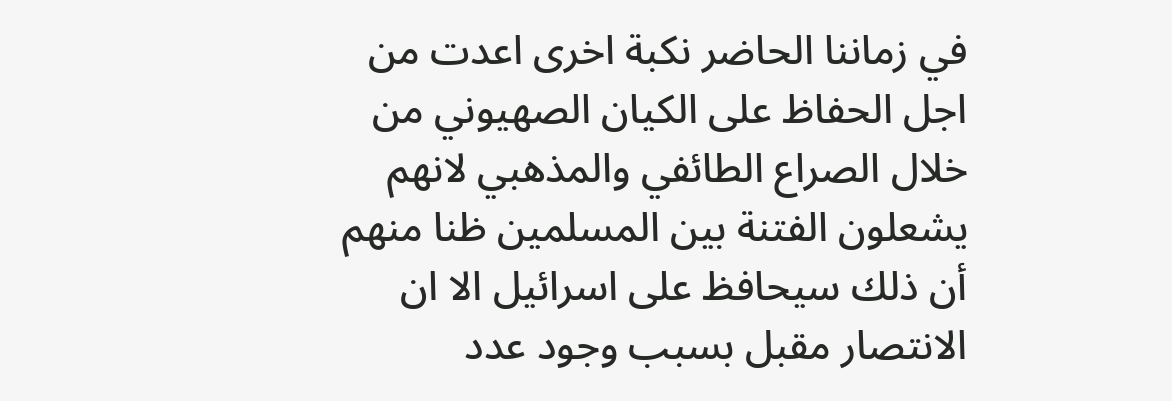في زماننا الحاضر نكبة اخرى اعدت من اجل الحفاظ على الكيان الصهيوني من خلال الصراع الطائفي والمذهبي لانهم يشعلون الفتنة بين المسلمين ظنا منهم أن ذلك سيحافظ على اسرائيل الا ان الانتصار مقبل بسبب وجود عدد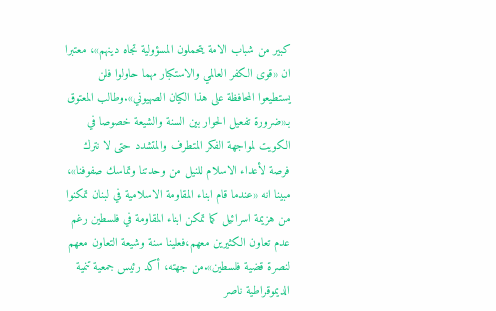كبير من شباب الامة يتحملون المسؤولية تجاه دينهم»، معتبرا ان «قوى الكفر العالمي والاستكبار مهما حاولوا فلن يستطيعوا المحافظة على هذا الكيان الصهيوني».وطالب المعتوق بـ«ضرورة تفعيل الحوار بين السنة والشيعة خصوصا في الكويت لمواجهة الفكر المتطرف والمتشدد حتى لا نترك فرصة لأعداء الاسلام للنيل من وحدتنا وتماسك صفوفنا»، مبينا انه «عندما قام ابناء المقاومة الاسلامية في لبنان تمكنوا من هزيمة اسرائيل كما تمكن ابناء المقاومة في فلسطين رغم عدم تعاون الكثيرين معهم،فعلينا سنة وشيعة التعاون معهم لنصرة قضية فلسطين».من جهته، أكد رئيس جمعية تنمية الديموقراطية ناصر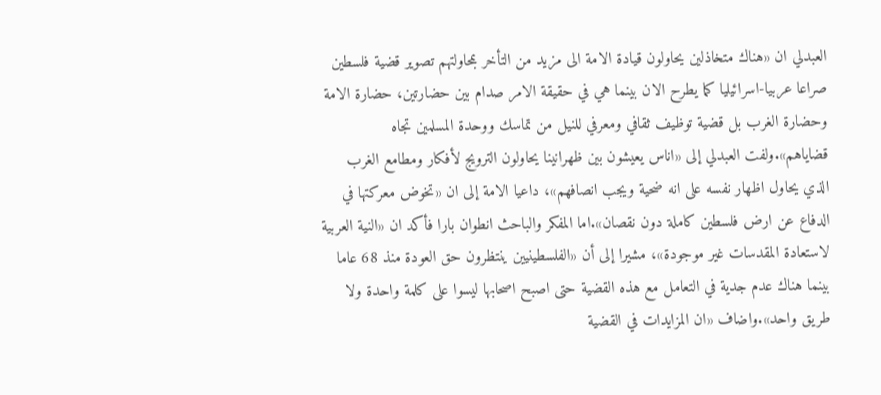العبدلي ان «هناك متخاذلين يحاولون قيادة الامة الى مزيد من التأخر بمحاولتهم تصوير قضية فلسطين صراعا عربيا-اسرائيليا كما يطرح الان بينما هي في حقيقة الامر صدام بين حضارتين، حضارة الامة وحضارة الغرب بل قضية توظيف ثقافي ومعرفي للنيل من تماسك ووحدة المسلمين تجاه قضاياهم».ولفت العبدلي إلى «اناس يعيشون بين ظهرانينا يحاولون الترويج لأفكار ومطامع الغرب الذي يحاول اظهار نفسه على انه ضحية ويجب انصافهم»، داعيا الامة إلى ان «تخوض معركتها في الدفاع عن ارض فلسطين كاملة دون نقصان».اما المفكر والباحث انطوان بارا فأكد ان «النية العربية لاستعادة المقدسات غير موجودة»، مشيرا إلى أن «الفلسطينيين ينتظرون حق العودة منذ 68 عاما بينما هناك عدم جدية في التعامل مع هذه القضية حتى اصبح اصحابها ليسوا على كلمة واحدة ولا طريق واحد».واضاف «ان المزايدات في القضية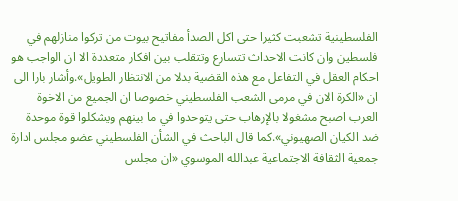الفلسطينية تشعبت كثيرا حتى اكل الصدأ مفاتيح بيوت من تركوا منازلهم في فلسطين وان كانت الاحداث تتسارع وتتقلب بين افكار متعددة الا ان الواجب هو احكام العقل في التفاعل مع هذه القضية بدلا من الانتظار الطويل».وأشار بارا الى ان «الكرة الان في مرمى الشعب الفلسطيني خصوصا ان الجميع من الاخوة العرب اصبح مشغولا بالإرهاب حتى يتوحدوا في ما بينهم ويشكلوا قوة موحدة ضد الكيان الصهيوني».كما قال الباحث في الشأن الفلسطيني عضو مجلس ادارة جمعية الثقافة الاجتماعية عبدالله الموسوي «ان مجلس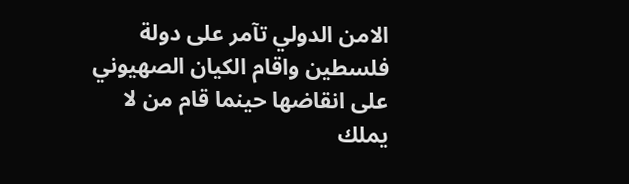الامن الدولي تآمر على دولة فلسطين واقام الكيان الصهيوني على انقاضها حينما قام من لا يملك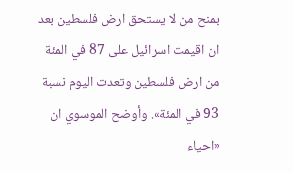بمنح من لا يستحق ارض فلسطين بعد ان اقيمت اسرائيل على 87 في المئة من ارض فلسطين وتعدت اليوم نسبة 93 في المئة». وأوضح الموسوي ان «احياء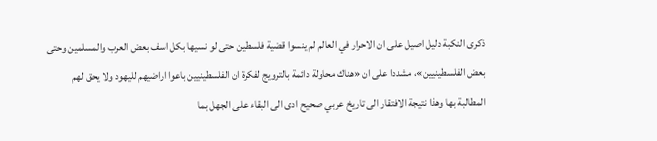ذكرى النكبة دليل اصيل على ان الاحرار في العالم لم ينسوا قضية فلسطين حتى لو نسيها بكل اسف بعض العرب والمسلمين وحتى بعض الفلسطينيين»، مشددا على ان «هناك محاولة دائمة بالترويج لفكرة ان الفلسطينيين باعوا اراضيهم لليهود ولا يحق لهم المطالبة بها وهذا نتيجة الافتقار الى تاريخ عربي صحيح ادى الى البقاء على الجهل بما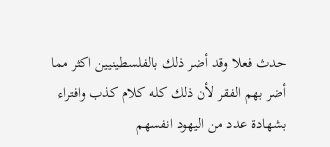حدث فعلا وقد أضر ذلك بالفلسطينيين اكثر مما أضر بهم الفقر لأن ذلك كله كلام كذب وافتراء بشهادة عدد من اليهود انفسهم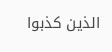الذين كذبوا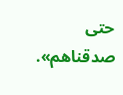حتى صدقناهم».